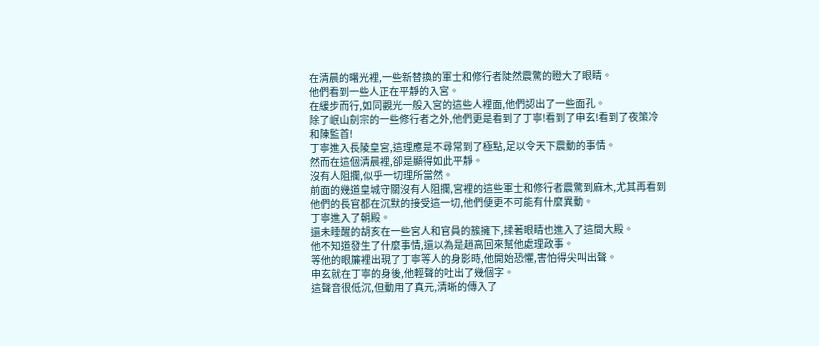在清晨的曙光裡,一些新替換的軍士和修行者陡然震驚的瞪大了眼睛。
他們看到一些人正在平靜的入宮。
在緩步而行,如同觀光一般入宮的這些人裡面,他們認出了一些面孔。
除了岷山劍宗的一些修行者之外,他們更是看到了丁寧!看到了申玄!看到了夜策冷和陳監首!
丁寧進入長陵皇宮,這理應是不尋常到了極點,足以令天下震動的事情。
然而在這個清晨裡,卻是顯得如此平靜。
沒有人阻攔,似乎一切理所當然。
前面的幾道皇城守關沒有人阻攔,宮裡的這些軍士和修行者震驚到麻木,尤其再看到他們的長官都在沉默的接受這一切,他們便更不可能有什麼異動。
丁寧進入了朝殿。
還未睡醒的胡亥在一些宮人和官員的簇擁下,揉著眼睛也進入了這間大殿。
他不知道發生了什麼事情,還以為是趙高回來幫他處理政事。
等他的眼簾裡出現了丁寧等人的身影時,他開始恐懼,害怕得尖叫出聲。
申玄就在丁寧的身後,他輕聲的吐出了幾個字。
這聲音很低沉,但動用了真元,清晰的傳入了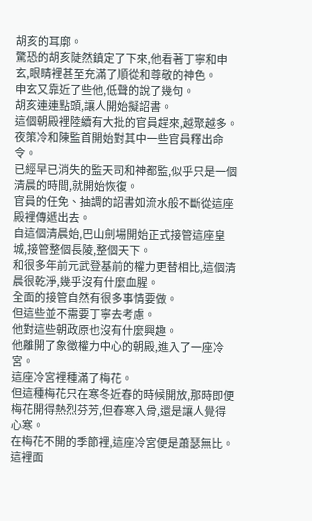胡亥的耳廓。
驚恐的胡亥陡然鎮定了下來,他看著丁寧和申玄,眼睛裡甚至充滿了順從和尊敬的神色。
申玄又靠近了些他,低聲的說了幾句。
胡亥連連點頭,讓人開始擬詔書。
這個朝殿裡陸續有大批的官員趕來,越聚越多。
夜策冷和陳監首開始對其中一些官員釋出命令。
已經早已消失的監天司和神都監,似乎只是一個清晨的時間,就開始恢復。
官員的任免、抽調的詔書如流水般不斷從這座殿裡傳遞出去。
自這個清晨始,巴山劍場開始正式接管這座皇城,接管整個長陵,整個天下。
和很多年前元武登基前的權力更替相比,這個清晨很乾淨,幾乎沒有什麼血腥。
全面的接管自然有很多事情要做。
但這些並不需要丁寧去考慮。
他對這些朝政原也沒有什麼興趣。
他離開了象徵權力中心的朝殿,進入了一座冷宮。
這座冷宮裡種滿了梅花。
但這種梅花只在寒冬近春的時候開放,那時即便梅花開得熱烈芬芳,但春寒入骨,還是讓人覺得心寒。
在梅花不開的季節裡,這座冷宮便是蕭瑟無比。
這裡面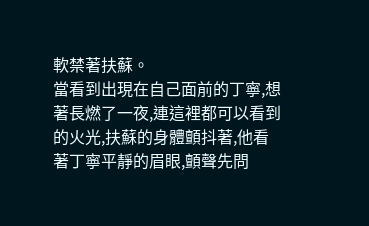軟禁著扶蘇。
當看到出現在自己面前的丁寧,想著長燃了一夜,連這裡都可以看到的火光,扶蘇的身體顫抖著,他看著丁寧平靜的眉眼,顫聲先問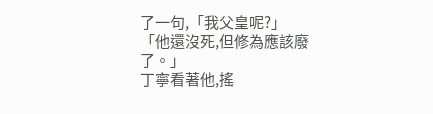了一句,「我父皇呢?」
「他還沒死,但修為應該廢了。」
丁寧看著他,搖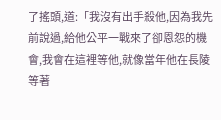了搖頭,道:「我沒有出手殺他,因為我先前說過,給他公平一戰來了卻恩怨的機會,我會在這裡等他,就像當年他在長陵等著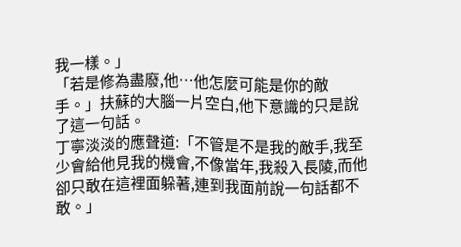我一樣。」
「若是修為盡廢,他…他怎麼可能是你的敵手。」扶蘇的大腦一片空白,他下意識的只是說了這一句話。
丁寧淡淡的應聲道:「不管是不是我的敵手,我至少會給他見我的機會,不像當年,我殺入長陵,而他卻只敢在這裡面躲著,連到我面前說一句話都不敢。」